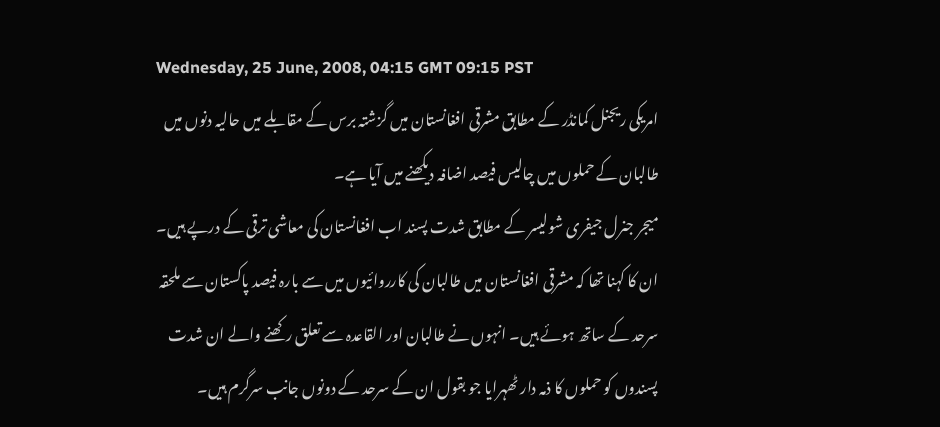Wednesday, 25 June, 2008, 04:15 GMT 09:15 PST
امریکی ریجنل کمانڈر کے مطابق مشرقی افغانستان میں گزشتہ برس کے مقابلے میں حالیہ دنوں میں طالبان کے حملوں میں چالیس فیصد اضافہ دیکھنے میں آیا ہے۔
میجر جنرل جیفری شولیسر کے مطابق شدت پسند اب افغانستان کی معاشی ترقی کے درپے ہیں۔
ان کا کہنا تھا کہ مشرقی افغانستان میں طالبان کی کارروائیوں میں سے بارہ فیصد پاکستان سے ملحقہ سرحد کے ساتھ ہوئے ہیں۔ انہوں نے طالبان اور القاعدہ سے تعلق رکھنے والے ان شدت پسندوں کو حملوں کا ذمہ دار ٹھہرایا جو بقول ان کے سرحد کے دونوں جانب سرگرم ہیں۔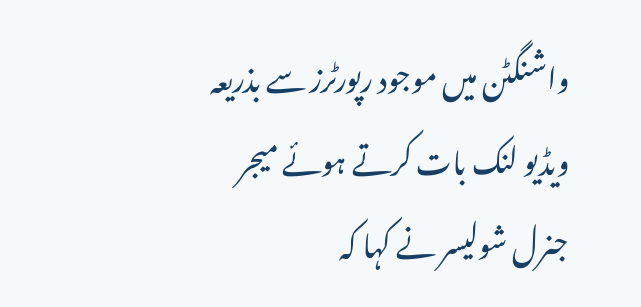واشنگٹن میں موجود رپورٹرز سے بذریعہ ویڈیو لنک بات کرتے ہوئے میجر جنرل شولیسر نے کہا کہ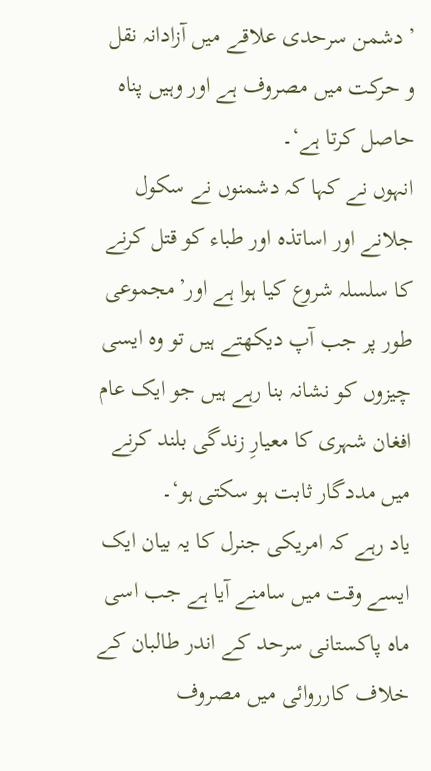’دشمن سرحدی علاقے میں آزادانہ نقل و حرکت میں مصروف ہے اور وہیں پناہ حاصل کرتا ہے‘۔
انہوں نے کہا کہ دشمنوں نے سکول جلانے اور اساتذہ اور طباء کو قتل کرنے کا سلسلہ شروع کیا ہوا ہے اور’مجموعی طور پر جب آپ دیکھتے ہیں تو وہ ایسی چیزوں کو نشانہ بنا رہے ہیں جو ایک عام افغان شہری کا معیارِ زندگی بلند کرنے میں مددگار ثابت ہو سکتی ہو‘۔
یاد رہے کہ امریکی جنرل کا یہ بیان ایک ایسے وقت میں سامنے آیا ہے جب اسی ماہ پاکستانی سرحد کے اندر طالبان کے خلاف کارروائی میں مصروف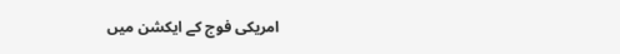امریکی فوج کے ایکشن میں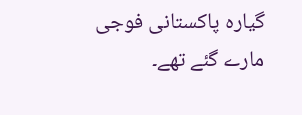گیارہ پاکستانی فوجی مارے گئے تھے۔